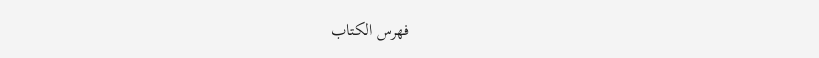فهرس الكتاب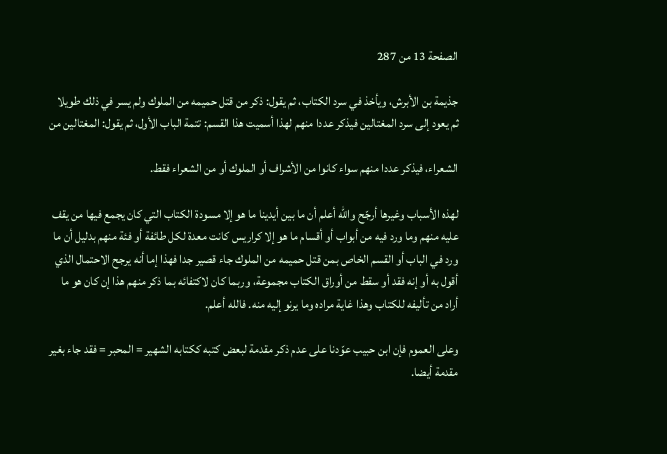الصفحة 13 من 287

جذيمة بن الأبرش، ويأخذ في سرد الكتاب، ثم يقول: ذكر من قتل حميمه من الملوك ولم يسر في ذلك طويلا ثم يعود إلى سرد المغتالين فيذكر عددا منهم لهذا أسميت هذا القسم: تتمة الباب الأول، ثم يقول: المغتالين من

الشعراء، فيذكر عددا منهم سواء كانوا من الأشراف أو الملوك أو من الشعراء فقط.

لهذه الأسباب وغيرها أرجّح والله أعلم أن ما بين أيدينا ما هو إلا مسودة الكتاب التي كان يجمع فيها من يقف عليه منهم وما ورد فيه من أبواب أو أقسام ما هو إلا كراريس كانت معدة لكل طائفة أو فئة منهم بدليل أن ما ورد في الباب أو القسم الخاص بمن قتل حميمه من الملوك جاء قصير جدا فهذا إما أنه يرجح الاحتمال الذي أقول به أو إنه فقد أو سقط من أوراق الكتاب مجموعة، وربما كان لاكتفائه بما ذكر منهم هذا إن كان هو ما أراد من تأليفه للكتاب وهذا غاية مراده وما يرنو إليه منه. فالله أعلم.

وعلى العموم فإن ابن حبيب عوّدنا على عدم ذكر مقدمة لبعض كتبه ككتابه الشهير = المحبر = فقد جاء بغير مقدمة أيضا.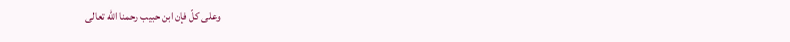وعلى كلّ فإن ابن حبيب رحمنا الله تعالى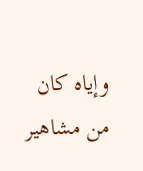وإياه كان من مشاهير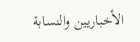الأخباريين والنسابة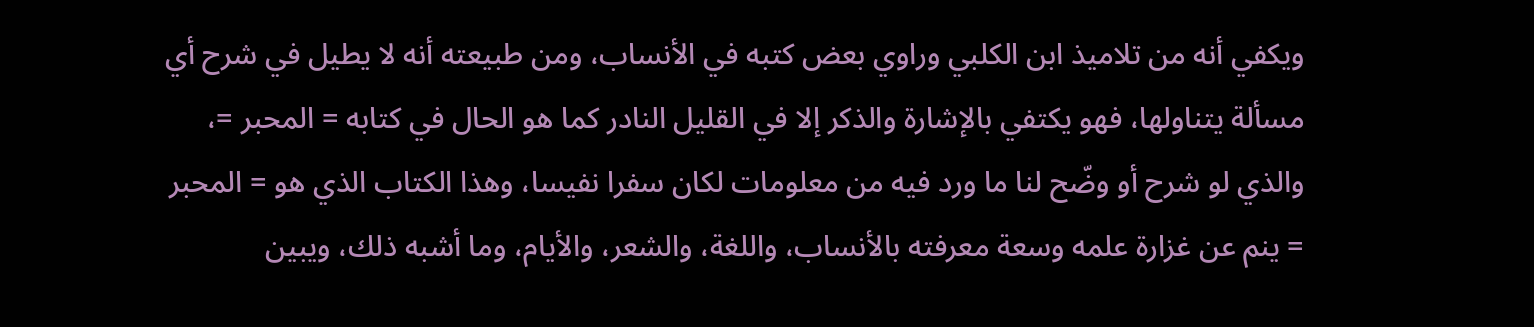ويكفي أنه من تلاميذ ابن الكلبي وراوي بعض كتبه في الأنساب، ومن طبيعته أنه لا يطيل في شرح أي مسألة يتناولها، فهو يكتفي بالإشارة والذكر إلا في القليل النادر كما هو الحال في كتابه = المحبر =، والذي لو شرح أو وضّح لنا ما ورد فيه من معلومات لكان سفرا نفيسا، وهذا الكتاب الذي هو = المحبر = ينم عن غزارة علمه وسعة معرفته بالأنساب، واللغة، والشعر، والأيام، وما أشبه ذلك، ويبين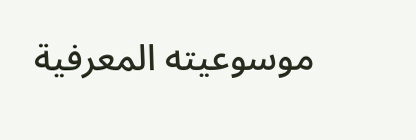موسوعيته المعرفية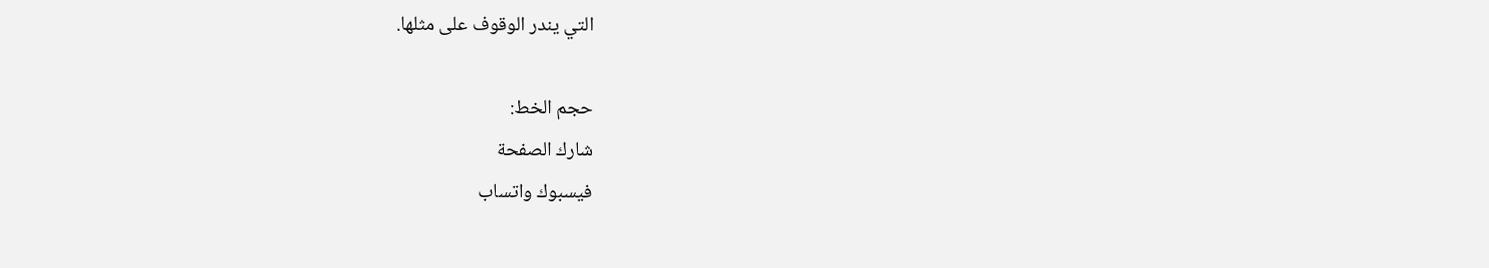التي يندر الوقوف على مثلها.

حجم الخط:
شارك الصفحة
فيسبوك واتساب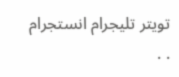تويتر تليجرام انستجرام
. .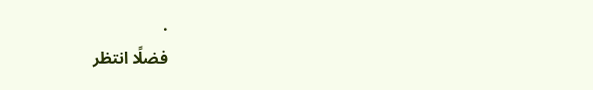.
فضلًا انتظر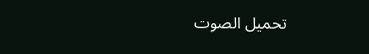تحميل الصوت